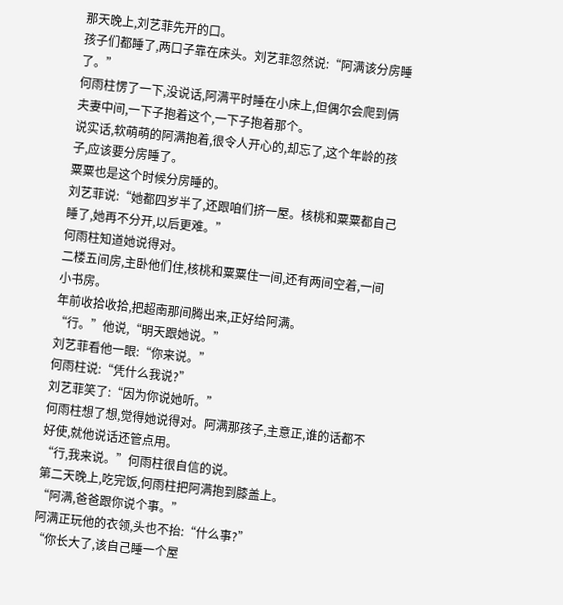那天晚上,刘艺菲先开的口。
孩子们都睡了,两口子靠在床头。刘艺菲忽然说:“阿满该分房睡了。”
何雨柱愣了一下,没说话,阿满平时睡在小床上,但偶尔会爬到俩夫妻中间,一下子抱着这个,一下子抱着那个。
说实话,软萌萌的阿满抱着,很令人开心的,却忘了,这个年龄的孩子,应该要分房睡了。
粟粟也是这个时候分房睡的。
刘艺菲说:“她都四岁半了,还跟咱们挤一屋。核桃和粟粟都自己睡了,她再不分开,以后更难。”
何雨柱知道她说得对。
二楼五间房,主卧他们住,核桃和粟粟住一间,还有两间空着,一间小书房。
年前收拾收拾,把超南那间腾出来,正好给阿满。
“行。”他说,“明天跟她说。”
刘艺菲看他一眼:“你来说。”
何雨柱说:“凭什么我说?”
刘艺菲笑了:“因为你说她听。”
何雨柱想了想,觉得她说得对。阿满那孩子,主意正,谁的话都不好使,就他说话还管点用。
“行,我来说。”何雨柱很自信的说。
第二天晚上,吃完饭,何雨柱把阿满抱到膝盖上。
“阿满,爸爸跟你说个事。”
阿满正玩他的衣领,头也不抬:“什么事?”
“你长大了,该自己睡一个屋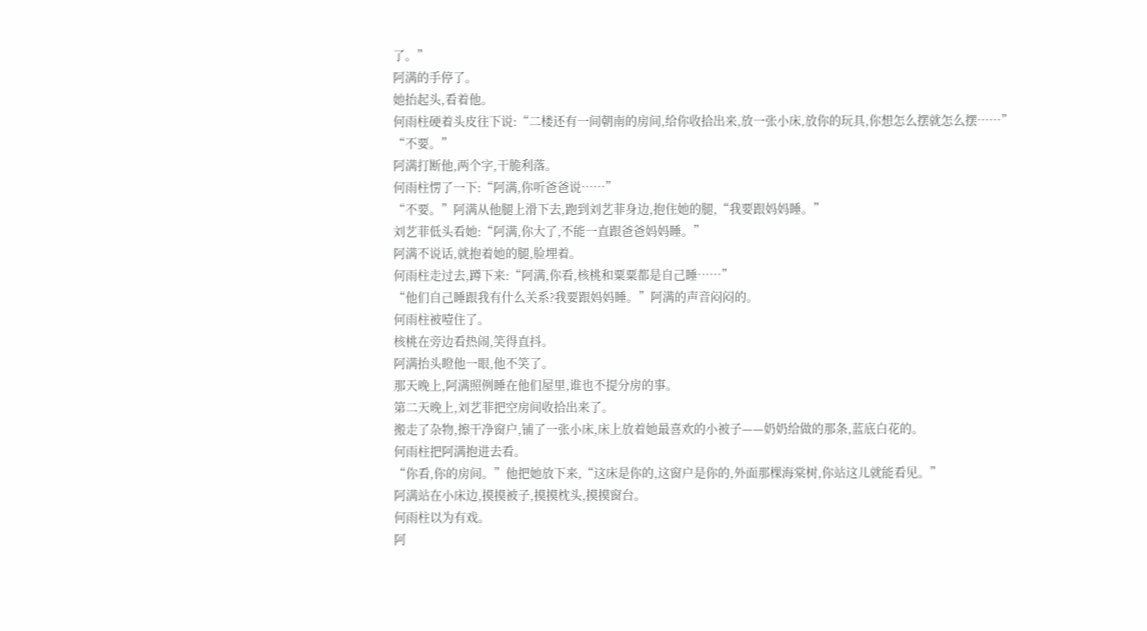了。”
阿满的手停了。
她抬起头,看着他。
何雨柱硬着头皮往下说:“二楼还有一间朝南的房间,给你收拾出来,放一张小床,放你的玩具,你想怎么摆就怎么摆……”
“不要。”
阿满打断他,两个字,干脆利落。
何雨柱愣了一下:“阿满,你听爸爸说……”
“不要。”阿满从他腿上滑下去,跑到刘艺菲身边,抱住她的腿,“我要跟妈妈睡。”
刘艺菲低头看她:“阿满,你大了,不能一直跟爸爸妈妈睡。”
阿满不说话,就抱着她的腿,脸埋着。
何雨柱走过去,蹲下来:“阿满,你看,核桃和粟粟都是自己睡……”
“他们自己睡跟我有什么关系?我要跟妈妈睡。”阿满的声音闷闷的。
何雨柱被噎住了。
核桃在旁边看热闹,笑得直抖。
阿满抬头瞪他一眼,他不笑了。
那天晚上,阿满照例睡在他们屋里,谁也不提分房的事。
第二天晚上,刘艺菲把空房间收拾出来了。
搬走了杂物,擦干净窗户,铺了一张小床,床上放着她最喜欢的小被子——奶奶给做的那条,蓝底白花的。
何雨柱把阿满抱进去看。
“你看,你的房间。”他把她放下来,“这床是你的,这窗户是你的,外面那棵海棠树,你站这儿就能看见。”
阿满站在小床边,摸摸被子,摸摸枕头,摸摸窗台。
何雨柱以为有戏。
阿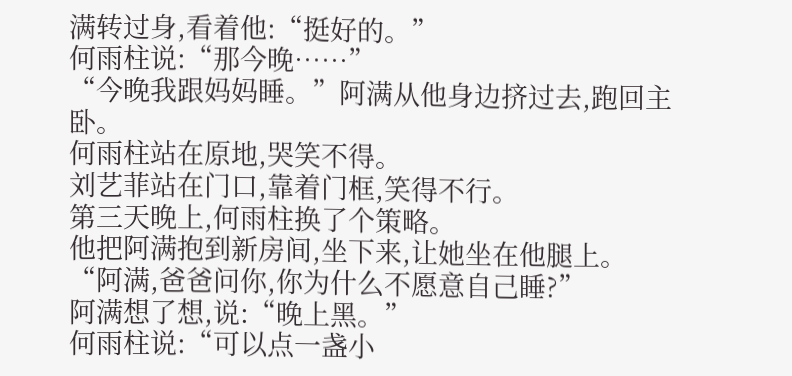满转过身,看着他:“挺好的。”
何雨柱说:“那今晚……”
“今晚我跟妈妈睡。”阿满从他身边挤过去,跑回主卧。
何雨柱站在原地,哭笑不得。
刘艺菲站在门口,靠着门框,笑得不行。
第三天晚上,何雨柱换了个策略。
他把阿满抱到新房间,坐下来,让她坐在他腿上。
“阿满,爸爸问你,你为什么不愿意自己睡?”
阿满想了想,说:“晚上黑。”
何雨柱说:“可以点一盏小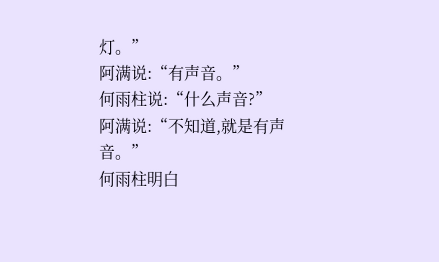灯。”
阿满说:“有声音。”
何雨柱说:“什么声音?”
阿满说:“不知道,就是有声音。”
何雨柱明白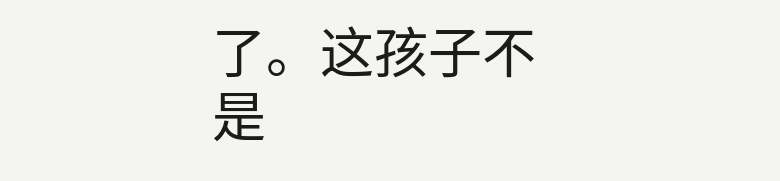了。这孩子不是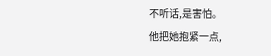不听话,是害怕。
他把她抱紧一点,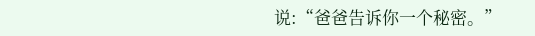说:“爸爸告诉你一个秘密。”